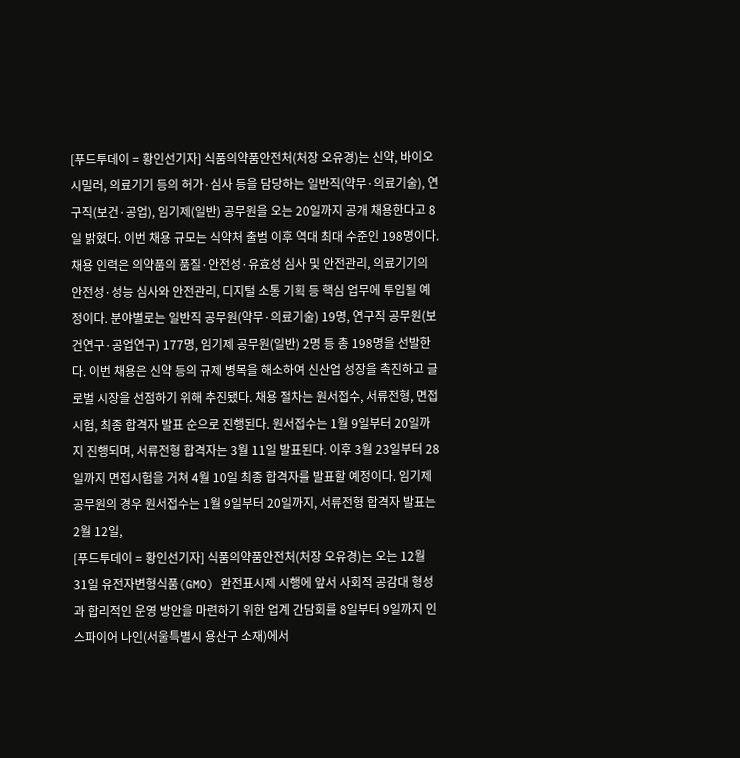[푸드투데이 = 황인선기자] 식품의약품안전처(처장 오유경)는 신약, 바이오시밀러, 의료기기 등의 허가·심사 등을 담당하는 일반직(약무·의료기술), 연구직(보건·공업), 임기제(일반) 공무원을 오는 20일까지 공개 채용한다고 8일 밝혔다. 이번 채용 규모는 식약처 출범 이후 역대 최대 수준인 198명이다. 채용 인력은 의약품의 품질·안전성·유효성 심사 및 안전관리, 의료기기의 안전성·성능 심사와 안전관리, 디지털 소통 기획 등 핵심 업무에 투입될 예정이다. 분야별로는 일반직 공무원(약무·의료기술) 19명, 연구직 공무원(보건연구·공업연구) 177명, 임기제 공무원(일반) 2명 등 총 198명을 선발한다. 이번 채용은 신약 등의 규제 병목을 해소하여 신산업 성장을 촉진하고 글로벌 시장을 선점하기 위해 추진됐다. 채용 절차는 원서접수, 서류전형, 면접시험, 최종 합격자 발표 순으로 진행된다. 원서접수는 1월 9일부터 20일까지 진행되며, 서류전형 합격자는 3월 11일 발표된다. 이후 3월 23일부터 28일까지 면접시험을 거쳐 4월 10일 최종 합격자를 발표할 예정이다. 임기제 공무원의 경우 원서접수는 1월 9일부터 20일까지, 서류전형 합격자 발표는 2월 12일,
[푸드투데이 = 황인선기자] 식품의약품안전처(처장 오유경)는 오는 12월 31일 유전자변형식품(GMO) 완전표시제 시행에 앞서 사회적 공감대 형성과 합리적인 운영 방안을 마련하기 위한 업계 간담회를 8일부터 9일까지 인스파이어 나인(서울특별시 용산구 소재)에서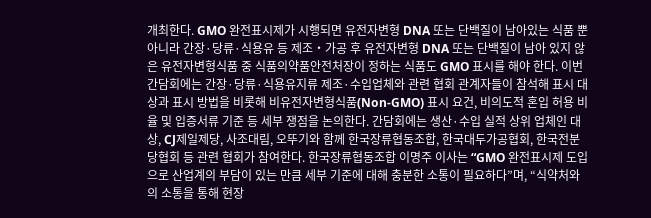개최한다. GMO 완전표시제가 시행되면 유전자변형 DNA 또는 단백질이 남아있는 식품 뿐 아니라 간장·당류·식용유 등 제조‧가공 후 유전자변형 DNA 또는 단백질이 남아 있지 않은 유전자변형식품 중 식품의약품안전처장이 정하는 식품도 GMO 표시를 해야 한다. 이번 간담회에는 간장·당류·식용유지류 제조·수입업체와 관련 협회 관계자들이 참석해 표시 대상과 표시 방법을 비롯해 비유전자변형식품(Non-GMO) 표시 요건, 비의도적 혼입 허용 비율 및 입증서류 기준 등 세부 쟁점을 논의한다. 간담회에는 생산·수입 실적 상위 업체인 대상, CJ제일제당, 사조대림, 오뚜기와 함께 한국장류협동조합, 한국대두가공협회, 한국전분당협회 등 관련 협회가 참여한다. 한국장류협동조합 이명주 이사는 “GMO 완전표시제 도입으로 산업계의 부담이 있는 만큼 세부 기준에 대해 충분한 소통이 필요하다”며, “식약처와의 소통을 통해 현장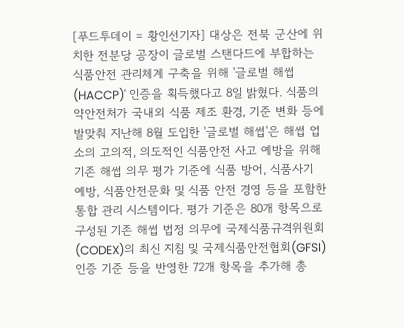[푸드투데이 = 황인선기자] 대상은 전북 군산에 위치한 전분당 공장이 글로벌 스탠다드에 부합하는 식품안전 관리체계 구축을 위해 '글로벌 해썹(HACCP)' 인증을 획득했다고 8일 밝혔다. 식품의약안전처가 국내외 식품 제조 환경, 기준 변화 등에 발맞춰 지난해 8월 도입한 '글로벌 해썹'은 해썹 업소의 고의적, 의도적인 식품안전 사고 예방을 위해 기존 해썹 의무 평가 기준에 식품 방어, 식품사기 예방, 식품안전문화 및 식품 안전 경영 등을 포함한 통합 관리 시스템이다. 평가 기준은 80개 항목으로 구성된 기존 해썹 법정 의무에 국제식품규격위원회(CODEX)의 최신 지침 및 국제식품안전협회(GFSI) 인증 기준 등을 반영한 72개 항목을 추가해 총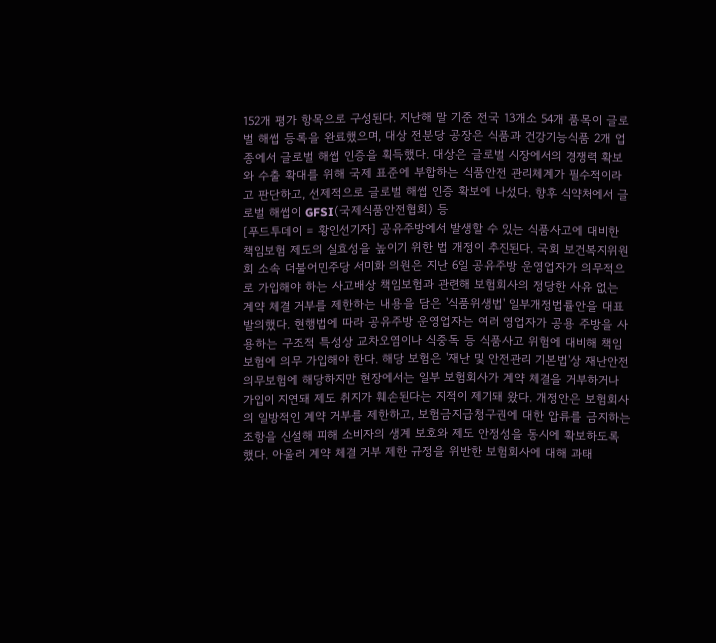152개 평가 항목으로 구성된다. 지난해 말 기준 전국 13개소 54개 품목이 글로벌 해썹 등록을 완료했으며, 대상 전분당 공장은 식품과 건강기능식품 2개 업종에서 글로벌 해썹 인증을 획득했다. 대상은 글로벌 시장에서의 경쟁력 확보와 수출 확대를 위해 국제 표준에 부합하는 식품안전 관리체계가 필수적이라고 판단하고, 선제적으로 글로벌 해썹 인증 확보에 나섰다. 향후 식약처에서 글로벌 해썹이 GFSI(국제식품안전협회) 등
[푸드투데이 = 황인선기자] 공유주방에서 발생할 수 있는 식품사고에 대비한 책임보험 제도의 실효성을 높이기 위한 법 개정이 추진된다. 국회 보건복지위원회 소속 더불어민주당 서미화 의원은 지난 6일 공유주방 운영업자가 의무적으로 가입해야 하는 사고배상 책임보험과 관련해 보험회사의 정당한 사유 없는 계약 체결 거부를 제한하는 내용을 담은 '식품위생법' 일부개정법률안을 대표 발의했다. 현행법에 따라 공유주방 운영업자는 여러 영업자가 공용 주방을 사용하는 구조적 특성상 교차오염이나 식중독 등 식품사고 위험에 대비해 책임보험에 의무 가입해야 한다. 해당 보험은 '재난 및 안전관리 기본법'상 재난안전의무보험에 해당하지만 현장에서는 일부 보험회사가 계약 체결을 거부하거나 가입이 지연돼 제도 취지가 훼손된다는 지적이 제기돼 왔다. 개정안은 보험회사의 일방적인 계약 거부를 제한하고, 보험금지급청구권에 대한 압류를 금지하는 조항을 신설해 피해 소비자의 생계 보호와 제도 안정성을 동시에 확보하도록 했다. 아울러 계약 체결 거부 제한 규정을 위반한 보험회사에 대해 과태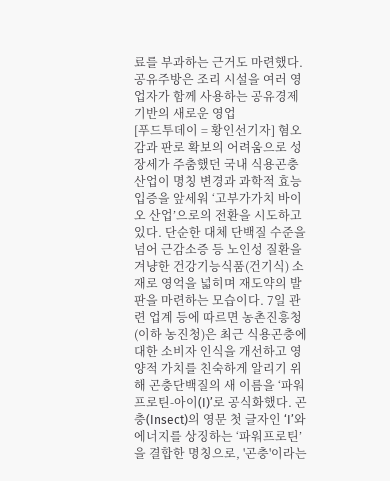료를 부과하는 근거도 마련했다. 공유주방은 조리 시설을 여러 영업자가 함께 사용하는 공유경제 기반의 새로운 영업
[푸드투데이 = 황인선기자] 혐오감과 판로 확보의 어려움으로 성장세가 주춤했던 국내 식용곤충 산업이 명칭 변경과 과학적 효능 입증을 앞세워 ‘고부가가치 바이오 산업’으로의 전환을 시도하고 있다. 단순한 대체 단백질 수준을 넘어 근감소증 등 노인성 질환을 겨냥한 건강기능식품(건기식) 소재로 영억을 넓히며 재도약의 발판을 마련하는 모습이다. 7일 관련 업계 등에 따르면 농촌진흥청(이하 농진청)은 최근 식용곤충에 대한 소비자 인식을 개선하고 영양적 가치를 친숙하게 알리기 위해 곤충단백질의 새 이름을 ‘파워프로틴-아이(I)’로 공식화했다. 곤충(Insect)의 영문 첫 글자인 ‘I’와 에너지를 상징하는 ‘파워프로틴’을 결합한 명칭으로, '곤충'이라는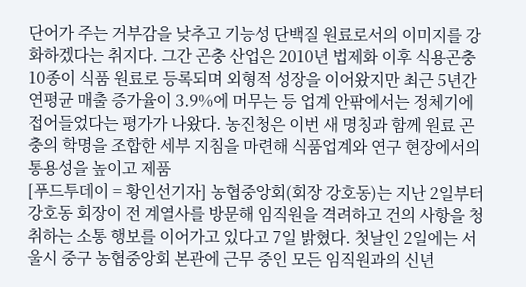단어가 주는 거부감을 낮추고 기능성 단백질 원료로서의 이미지를 강화하겠다는 취지다. 그간 곤충 산업은 2010년 법제화 이후 식용곤충 10종이 식품 원료로 등록되며 외형적 성장을 이어왔지만 최근 5년간 연평균 매출 증가율이 3.9%에 머무는 등 업계 안팎에서는 정체기에 접어들었다는 평가가 나왔다. 농진청은 이번 새 명칭과 함께 원료 곤충의 학명을 조합한 세부 지침을 마련해 식품업계와 연구 현장에서의 통용성을 높이고 제품
[푸드투데이 = 황인선기자] 농협중앙회(회장 강호동)는 지난 2일부터 강호동 회장이 전 계열사를 방문해 임직원을 격려하고 건의 사항을 청취하는 소통 행보를 이어가고 있다고 7일 밝혔다. 첫날인 2일에는 서울시 중구 농협중앙회 본관에 근무 중인 모든 임직원과의 신년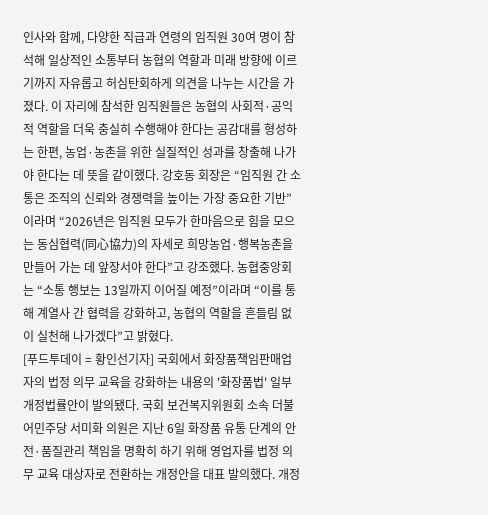인사와 함께, 다양한 직급과 연령의 임직원 30여 명이 참석해 일상적인 소통부터 농협의 역할과 미래 방향에 이르기까지 자유롭고 허심탄회하게 의견을 나누는 시간을 가졌다. 이 자리에 참석한 임직원들은 농협의 사회적·공익적 역할을 더욱 충실히 수행해야 한다는 공감대를 형성하는 한편, 농업·농촌을 위한 실질적인 성과를 창출해 나가야 한다는 데 뜻을 같이했다. 강호동 회장은 “임직원 간 소통은 조직의 신뢰와 경쟁력을 높이는 가장 중요한 기반”이라며 “2026년은 임직원 모두가 한마음으로 힘을 모으는 동심협력(同心協力)의 자세로 희망농업·행복농촌을 만들어 가는 데 앞장서야 한다”고 강조했다. 농협중앙회는 “소통 행보는 13일까지 이어질 예정”이라며 “이를 통해 계열사 간 협력을 강화하고, 농협의 역할을 흔들림 없이 실천해 나가겠다”고 밝혔다.
[푸드투데이 = 황인선기자] 국회에서 화장품책임판매업자의 법정 의무 교육을 강화하는 내용의 '화장품법' 일부개정법률안이 발의됐다. 국회 보건복지위원회 소속 더불어민주당 서미화 의원은 지난 6일 화장품 유통 단계의 안전·품질관리 책임을 명확히 하기 위해 영업자를 법정 의무 교육 대상자로 전환하는 개정안을 대표 발의했다. 개정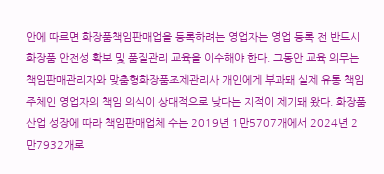안에 따르면 화장품책임판매업을 등록하려는 영업자는 영업 등록 전 반드시 화장품 안전성 확보 및 품질관리 교육을 이수해야 한다. 그동안 교육 의무는 책임판매관리자와 맞춤형화장품조제관리사 개인에게 부과돼 실제 유통 책임 주체인 영업자의 책임 의식이 상대적으로 낮다는 지적이 제기돼 왔다. 화장품 산업 성장에 따라 책임판매업체 수는 2019년 1만5707개에서 2024년 2만7932개로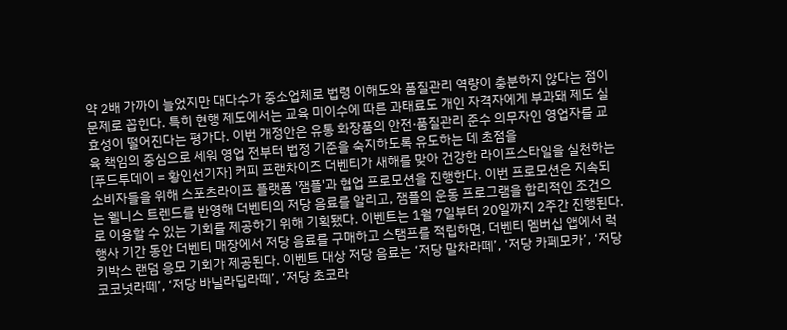약 2배 가까이 늘었지만 대다수가 중소업체로 법령 이해도와 품질관리 역량이 충분하지 않다는 점이 문제로 꼽힌다. 특히 현행 제도에서는 교육 미이수에 따른 과태료도 개인 자격자에게 부과돼 제도 실효성이 떨어진다는 평가다. 이번 개정안은 유통 화장품의 안전·품질관리 준수 의무자인 영업자를 교육 책임의 중심으로 세워 영업 전부터 법정 기준을 숙지하도록 유도하는 데 초점을
[푸드투데이 = 황인선기자] 커피 프랜차이즈 더벤티가 새해를 맞아 건강한 라이프스타일을 실천하는 소비자들을 위해 스포츠라이프 플랫폼 '잼플'과 협업 프로모션을 진행한다. 이번 프로모션은 지속되는 웰니스 트렌드를 반영해 더벤티의 저당 음료를 알리고, 잼플의 운동 프로그램을 합리적인 조건으로 이용할 수 있는 기회를 제공하기 위해 기획됐다. 이벤트는 1월 7일부터 20일까지 2주간 진행된다. 행사 기간 동안 더벤티 매장에서 저당 음료를 구매하고 스탬프를 적립하면, 더벤티 멤버십 앱에서 럭키박스 랜덤 응모 기회가 제공된다. 이벤트 대상 저당 음료는 ‘저당 말차라떼’, ‘저당 카페모카’, ‘저당 코코넛라떼’, ‘저당 바닐라딥라떼’, ‘저당 초코라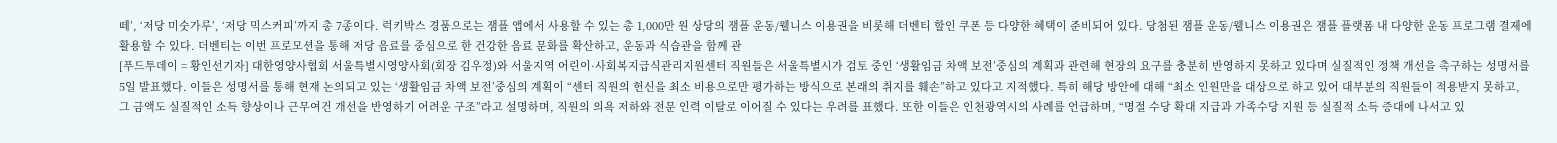떼’, ‘저당 미숫가루’, ‘저당 믹스커피’까지 총 7종이다. 럭키박스 경품으로는 잼플 앱에서 사용할 수 있는 총 1,000만 원 상당의 잼플 운동/웰니스 이용권을 비롯해 더벤티 할인 쿠폰 등 다양한 혜택이 준비되어 있다. 당첨된 잼플 운동/웰니스 이용권은 잼플 플랫폼 내 다양한 운동 프로그램 결제에 활용할 수 있다. 더벤티는 이번 프로모션을 통해 저당 음료를 중심으로 한 건강한 음료 문화를 확산하고, 운동과 식습관을 함께 관
[푸드투데이 = 황인선기자] 대한영양사협회 서울특별시영양사회(회장 김우정)와 서울지역 어린이·사회복지급식관리지원센터 직원들은 서울특별시가 검토 중인 ‘생활임금 차액 보전’중심의 계획과 관련해 현장의 요구를 충분히 반영하지 못하고 있다며 실질적인 정책 개선을 촉구하는 성명서를 5일 발표했다. 이들은 성명서를 통해 현재 논의되고 있는 ‘생활임금 차액 보전’중심의 계획이 “센터 직원의 헌신을 최소 비용으로만 평가하는 방식으로 본래의 취지를 훼손”하고 있다고 지적했다. 특히 해당 방안에 대해 “최소 인원만을 대상으로 하고 있어 대부분의 직원들이 적용받지 못하고, 그 금액도 실질적인 소득 향상이나 근무여건 개선을 반영하기 어려운 구조”라고 설명하며, 직원의 의욕 저하와 전문 인력 이탈로 이어질 수 있다는 우려를 표했다. 또한 이들은 인천광역시의 사례를 언급하며, “명절 수당 확대 지급과 가족수당 지원 등 실질적 소득 증대에 나서고 있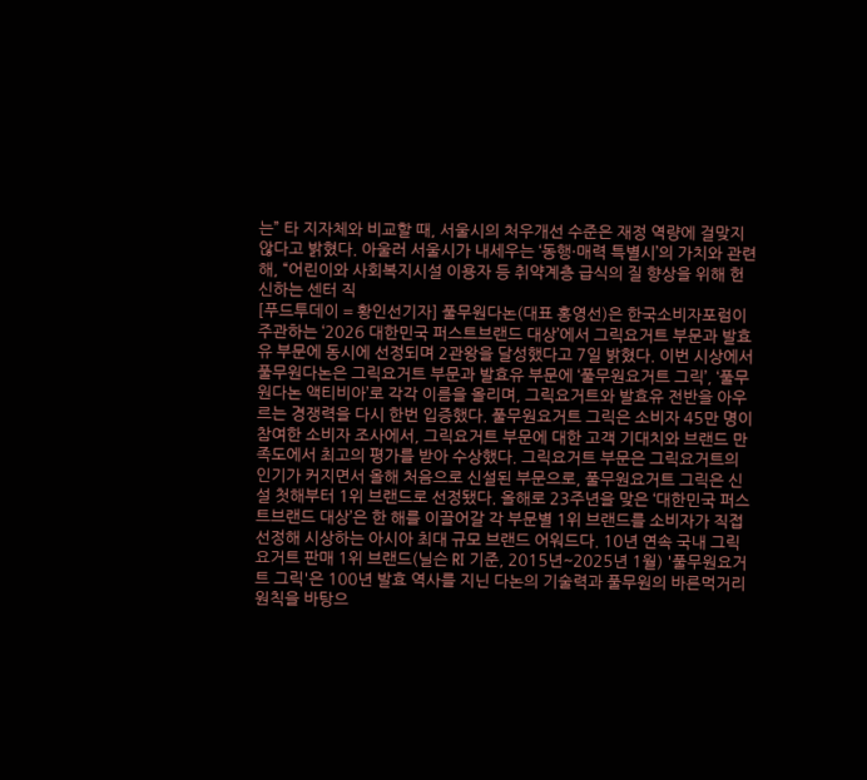는” 타 지자체와 비교할 때, 서울시의 처우개선 수준은 재정 역량에 걸맞지 않다고 밝혔다. 아울러 서울시가 내세우는 ‘동행·매력 특별시’의 가치와 관련해, “어린이와 사회복지시설 이용자 등 취약계층 급식의 질 향상을 위해 헌신하는 센터 직
[푸드투데이 = 황인선기자] 풀무원다논(대표 홍영선)은 한국소비자포럼이 주관하는 ‘2026 대한민국 퍼스트브랜드 대상’에서 그릭요거트 부문과 발효유 부문에 동시에 선정되며 2관왕을 달성했다고 7일 밝혔다. 이번 시상에서 풀무원다논은 그릭요거트 부문과 발효유 부문에 ‘풀무원요거트 그릭’, ‘풀무원다논 액티비아’로 각각 이름을 올리며, 그릭요거트와 발효유 전반을 아우르는 경쟁력을 다시 한번 입증했다. 풀무원요거트 그릭은 소비자 45만 명이 참여한 소비자 조사에서, 그릭요거트 부문에 대한 고객 기대치와 브랜드 만족도에서 최고의 평가를 받아 수상했다. 그릭요거트 부문은 그릭요거트의 인기가 커지면서 올해 처음으로 신설된 부문으로, 풀무원요거트 그릭은 신설 첫해부터 1위 브랜드로 선정됐다. 올해로 23주년을 맞은 ‘대한민국 퍼스트브랜드 대상’은 한 해를 이끌어갈 각 부문별 1위 브랜드를 소비자가 직접 선정해 시상하는 아시아 최대 규모 브랜드 어워드다. 10년 연속 국내 그릭 요거트 판매 1위 브랜드(닐슨 RI 기준, 2015년~2025년 1월) '풀무원요거트 그릭'은 100년 발효 역사를 지닌 다논의 기술력과 풀무원의 바른먹거리 원칙을 바탕으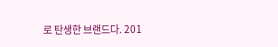로 탄생한 브랜드다. 201